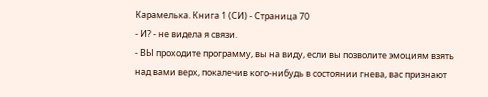Карамелька. Книга 1 (СИ) - Страница 70
- И? - не видела я связи.
- ВЫ проходите программу, вы на виду, если вы позволите эмоциям взять над вами верх, покалечив кого-нибудь в состоянии гнева, вас признают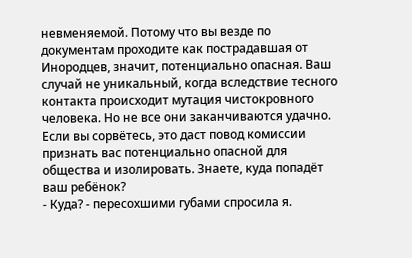невменяемой. Потому что вы везде по документам проходите как пострадавшая от Инородцев, значит, потенциально опасная. Ваш случай не уникальный, когда вследствие тесного контакта происходит мутация чистокровного человека. Но не все они заканчиваются удачно. Если вы сорвётесь, это даст повод комиссии признать вас потенциально опасной для общества и изолировать. Знаете, куда попадёт ваш ребёнок?
- Куда? - пересохшими губами спросила я.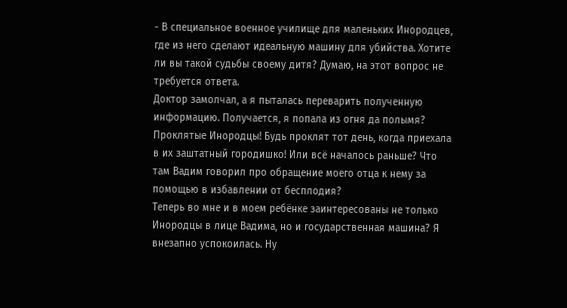- В специальное военное училище для маленьких Инородцев, где из него сделают идеальную машину для убийства. Хотите ли вы такой судьбы своему дитя? Думаю, на этот вопрос не требуется ответа.
Доктор замолчал, а я пыталась переварить полученную информацию. Получается, я попала из огня да полымя? Проклятые Инородцы! Будь проклят тот день, когда приехала в их заштатный городишко! Или всё началось раньше? Что там Вадим говорил про обращение моего отца к нему за помощью в избавлении от бесплодия?
Теперь во мне и в моем ребёнке заинтересованы не только Инородцы в лице Вадима, но и государственная машина? Я внезапно успокоилась. Ну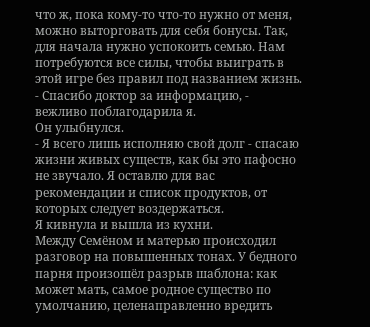что ж, пока кому-то что-то нужно от меня, можно выторговать для себя бонусы. Так, для начала нужно успокоить семью. Нам потребуются все силы, чтобы выиграть в этой игре без правил под названием жизнь.
- Спасибо доктор за информацию, - вежливо поблагодарила я.
Он улыбнулся.
- Я всего лишь исполняю свой долг - спасаю жизни живых существ, как бы это пафосно не звучало. Я оставлю для вас рекомендации и список продуктов, от которых следует воздержаться.
Я кивнула и вышла из кухни.
Между Семёном и матерью происходил разговор на повышенных тонах. У бедного парня произошёл разрыв шаблона: как может мать, самое родное существо по умолчанию, целенаправленно вредить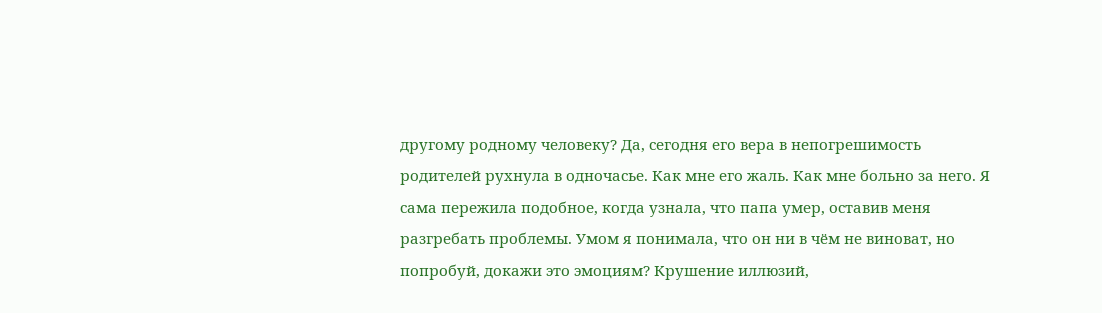другому родному человеку? Да, сегодня его вера в непогрешимость родителей рухнула в одночасье. Как мне его жаль. Как мне больно за него. Я сама пережила подобное, когда узнала, что папа умер, оставив меня разгребать проблемы. Умом я понимала, что он ни в чём не виноват, но попробуй, докажи это эмоциям? Крушение иллюзий,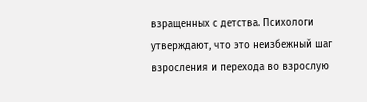взращенных с детства. Психологи утверждают, что это неизбежный шаг взросления и перехода во взрослую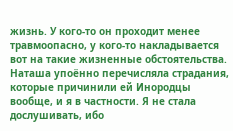жизнь. У кого-то он проходит менее травмоопасно, у кого-то накладывается вот на такие жизненные обстоятельства.
Наташа упоённо перечисляла страдания, которые причинили ей Инородцы вообще, и я в частности. Я не стала дослушивать, ибо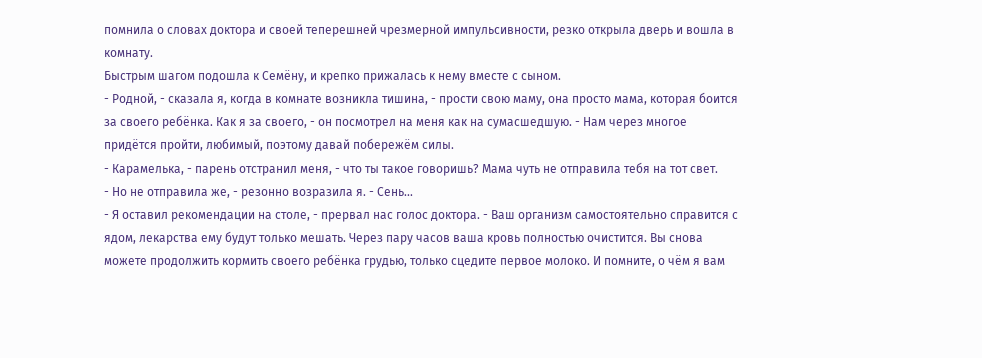помнила о словах доктора и своей теперешней чрезмерной импульсивности, резко открыла дверь и вошла в комнату.
Быстрым шагом подошла к Семёну, и крепко прижалась к нему вместе с сыном.
- Родной, - сказала я, когда в комнате возникла тишина, - прости свою маму, она просто мама, которая боится за своего ребёнка. Как я за своего, - он посмотрел на меня как на сумасшедшую. - Нам через многое придётся пройти, любимый, поэтому давай побережём силы.
- Карамелька, - парень отстранил меня, - что ты такое говоришь? Мама чуть не отправила тебя на тот свет.
- Но не отправила же, - резонно возразила я. - Сень...
- Я оставил рекомендации на столе, - прервал нас голос доктора. - Ваш организм самостоятельно справится с ядом, лекарства ему будут только мешать. Через пару часов ваша кровь полностью очистится. Вы снова можете продолжить кормить своего ребёнка грудью, только сцедите первое молоко. И помните, о чём я вам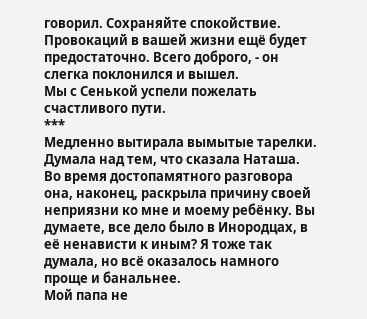говорил. Сохраняйте спокойствие. Провокаций в вашей жизни ещё будет предостаточно. Всего доброго, - он слегка поклонился и вышел.
Мы с Сенькой успели пожелать счастливого пути.
***
Медленно вытирала вымытые тарелки. Думала над тем, что сказала Наташа. Во время достопамятного разговора она, наконец, раскрыла причину своей неприязни ко мне и моему ребёнку. Вы думаете, все дело было в Инородцах, в её ненависти к иным? Я тоже так думала, но всё оказалось намного проще и банальнее.
Мой папа не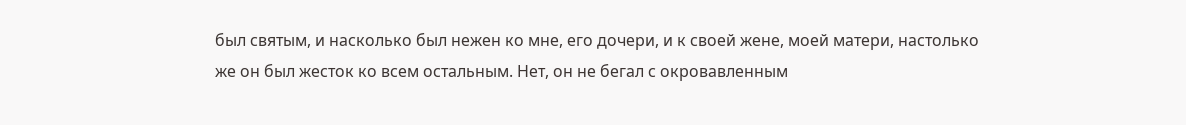был святым, и насколько был нежен ко мне, его дочери, и к своей жене, моей матери, настолько же он был жесток ко всем остальным. Нет, он не бегал с окровавленным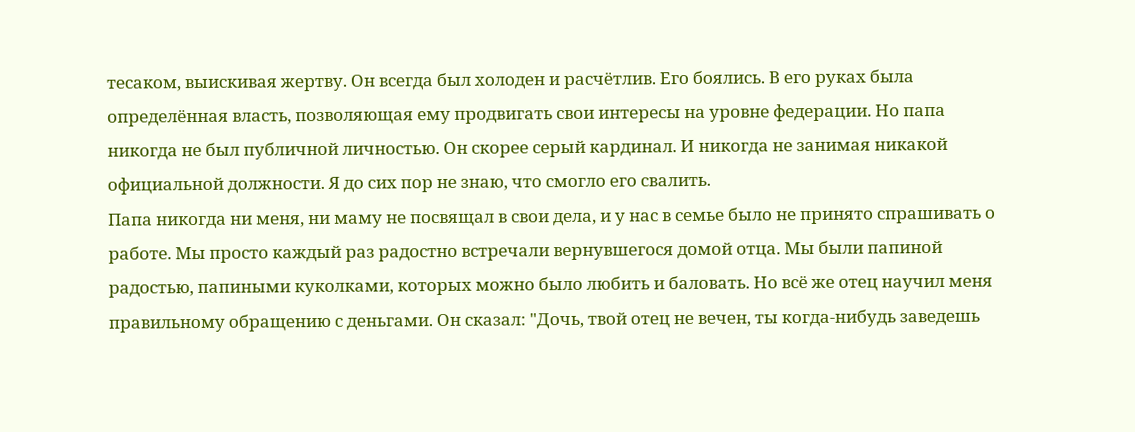тесаком, выискивая жертву. Он всегда был холоден и расчётлив. Его боялись. В его руках была определённая власть, позволяющая ему продвигать свои интересы на уровне федерации. Но папа никогда не был публичной личностью. Он скорее серый кардинал. И никогда не занимая никакой официальной должности. Я до сих пор не знаю, что смогло его свалить.
Папа никогда ни меня, ни маму не посвящал в свои дела, и у нас в семье было не принято спрашивать о работе. Мы просто каждый раз радостно встречали вернувшегося домой отца. Мы были папиной радостью, папиными куколками, которых можно было любить и баловать. Но всё же отец научил меня правильному обращению с деньгами. Он сказал: "Дочь, твой отец не вечен, ты когда-нибудь заведешь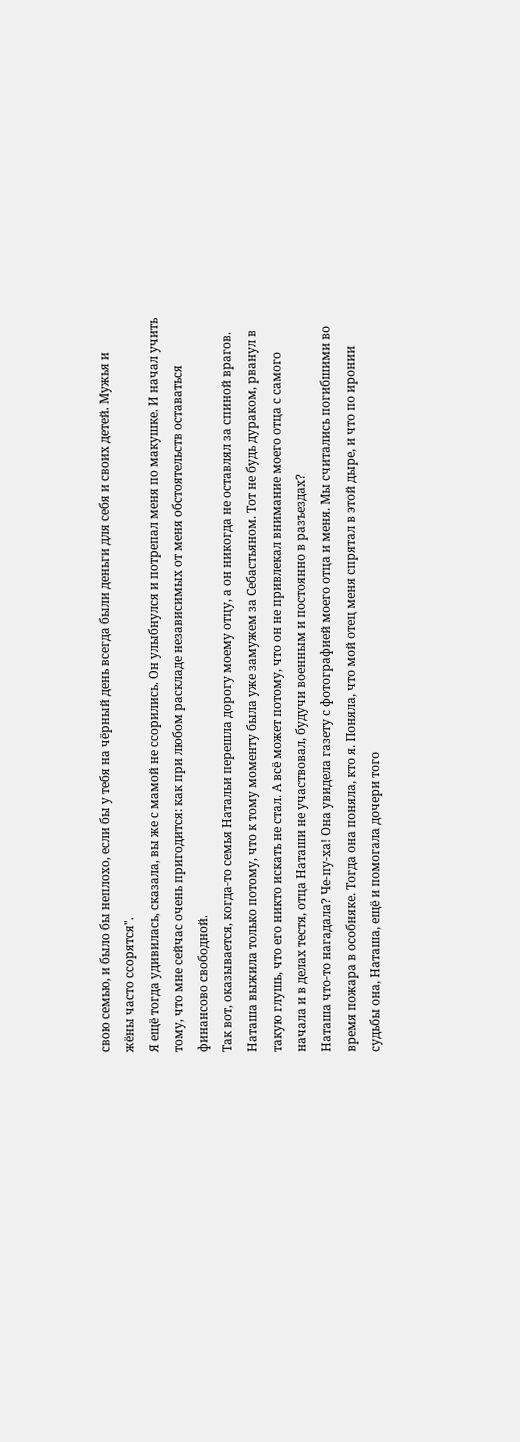свою семью, и было бы неплохо, если бы у тебя на чёрный день всегда были деньги для себя и своих детей. Мужья и жёны часто ссорятся".
Я ещё тогда удивилась, сказала, вы же с мамой не ссорились. Он улыбнулся и потрепал меня по макушке. И начал учить тому, что мне сейчас очень пригодится: как при любом раскладе независимых от меня обстоятельств оставаться финансово свободной.
Так вот, оказывается, когда-то семья Натальи перешла дорогу моему отцу, а он никогда не оставлял за спиной врагов. Наташа выжила только потому, что к тому моменту была уже замужем за Себастьяном. Тот не будь дураком, рванул в такую глушь, что его никто искать не стал. А всё может потому, что он не привлекал внимание моего отца с самого начала и в делах тестя, отца Наташи не участвовал, будучи военным и постоянно в разъездах?
Наташа что-то нагадала? Че-пу-ха! Она увидела газету с фотографией моего отца и меня. Мы считались погибшими во время пожара в особняке. Тогда она поняла, кто я. Поняла, что мой отец меня спрятал в этой дыре, и что по иронии судьбы она, Наташа, ещё и помогала дочери того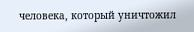человека, который уничтожил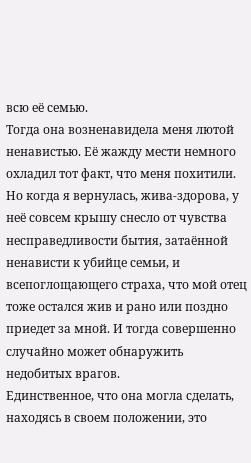всю её семью.
Тогда она возненавидела меня лютой ненавистью. Её жажду мести немного охладил тот факт, что меня похитили. Но когда я вернулась, жива-здорова, у неё совсем крышу снесло от чувства несправедливости бытия, затаённой ненависти к убийце семьи, и всепоглощающего страха, что мой отец тоже остался жив и рано или поздно приедет за мной. И тогда совершенно случайно может обнаружить недобитых врагов.
Единственное, что она могла сделать, находясь в своем положении, это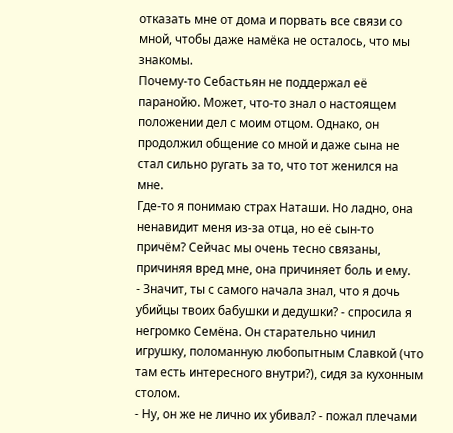отказать мне от дома и порвать все связи со мной, чтобы даже намёка не осталось, что мы знакомы.
Почему-то Себастьян не поддержал её паранойю. Может, что-то знал о настоящем положении дел с моим отцом. Однако, он продолжил общение со мной и даже сына не стал сильно ругать за то, что тот женился на мне.
Где-то я понимаю страх Наташи. Но ладно, она ненавидит меня из-за отца, но её сын-то причём? Сейчас мы очень тесно связаны, причиняя вред мне, она причиняет боль и ему.
- Значит, ты с самого начала знал, что я дочь убийцы твоих бабушки и дедушки? - спросила я негромко Семёна. Он старательно чинил игрушку, поломанную любопытным Славкой (что там есть интересного внутри?), сидя за кухонным столом.
- Ну, он же не лично их убивал? - пожал плечами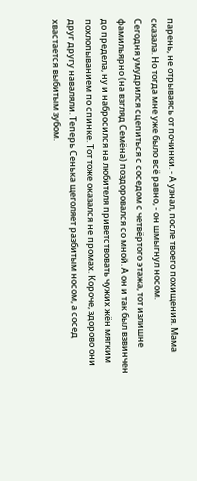парень, не отрываясь от починки. - А узнал, после твоего похищения. Мама сказала. Но тогда мне уже было всё равно, - он шмыгнул носом.
Сегодня умудрился сцепиться с соседом с четвёртого этажа, тот излишне фамильярно (на взгляд Семёна) поздоровался со мной. А он и так был взвинчен до предела, ну и набросился на любителя приветствовать чужих жён мягким похлопыванием по спинке. Тот тоже оказался не промах. Короче, здорово они друг другу наваляли. Теперь Сенька щеголяет разбитым носом, а сосед хвастается выбитым зубом.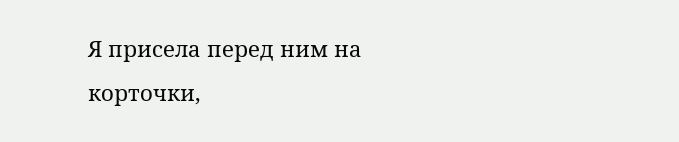Я присела перед ним на корточки,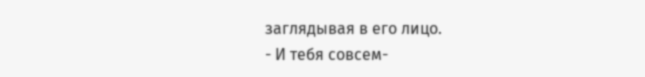заглядывая в его лицо.
- И тебя совсем-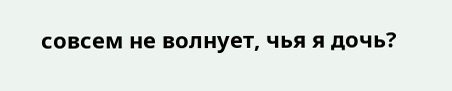совсем не волнует, чья я дочь?